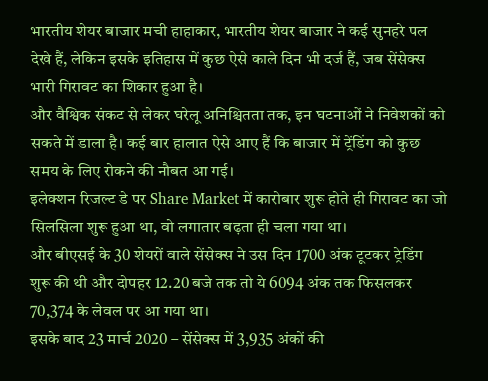भारतीय शेयर बाजार मची हाहाकार, भारतीय शेयर बाजार ने कई सुनहरे पल देखे हैं, लेकिन इसके इतिहास में कुछ ऐसे काले दिन भी दर्ज हैं, जब सेंसेक्स भारी गिरावट का शिकार हुआ है।
और वैश्विक संकट से लेकर घरेलू अनिश्चितता तक, इन घटनाओं ने निवेशकों को सकते में डाला है। कई बार हालात ऐसे आए हैं कि बाजार में ट्रेंडिंग को कुछ समय के लिए रोकने की नौबत आ गई।
इलेक्शन रिजल्ट डे पर Share Market में कारोबार शुरू होते ही गिरावट का जो सिलसिला शुरू हुआ था, वो लगातार बढ़ता ही चला गया था।
और बीएसई के 30 शेयरों वाले सेंसेक्स ने उस दिन 1700 अंक टूटकर ट्रेडिंग शुरू की थी और दोपहर 12.20 बजे तक तो ये 6094 अंक तक फिसलकर 70,374 के लेवल पर आ गया था।
इसके बाद 23 मार्च 2020 – सेंसेक्स में 3,935 अंकों की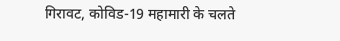गिरावट, कोविड-19 महामारी के चलते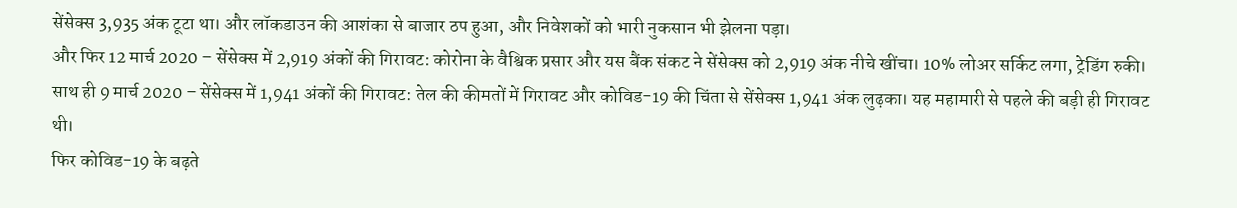सेंसेक्स 3,935 अंक टूटा था। और लॉकडाउन की आशंका से बाजार ठप हुआ, और निवेशकों को भारी नुकसान भी झेलना पड़ा।
और फिर 12 मार्च 2020 – सेंसेक्स में 2,919 अंकों की गिरावट: कोरोना के वैश्विक प्रसार और यस बैंक संकट ने सेंसेक्स को 2,919 अंक नीचे खींचा। 10% लोअर सर्किट लगा, ट्रेडिंग रुकी।
साथ ही 9 मार्च 2020 – सेंसेक्स में 1,941 अंकों की गिरावट: तेल की कीमतों में गिरावट और कोविड-19 की चिंता से सेंसेक्स 1,941 अंक लुढ़का। यह महामारी से पहले की बड़ी ही गिरावट थी।
फिर कोविड-19 के बढ़ते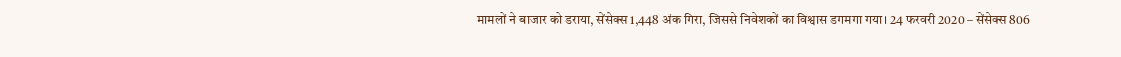मामलों ने बाजार को डराया, सेंसेक्स 1,448 अंक गिरा, जिससे निवेशकों का विश्वास डगमगा गया। 24 फरवरी 2020 – सेंसेक्स 806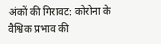अंकों की गिरावट: कोरोना के वैश्विक प्रभाव की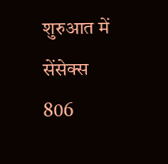शुरुआत में सेंसेक्स 806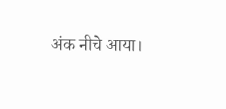अंक नीचे आया।